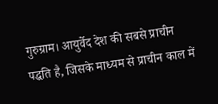गुरुग्राम। आयुर्वेद देश की सबसे प्राचीन पद्धति है, जिसके माध्यम से प्राचीन काल में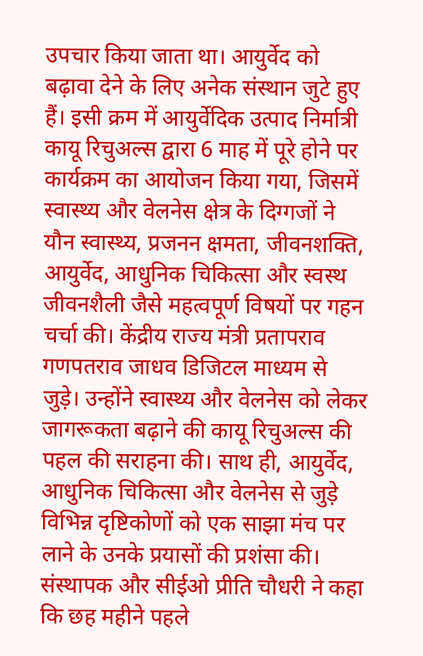उपचार किया जाता था। आयुर्वेद को बढ़ावा देने के लिए अनेक संस्थान जुटे हुए हैं। इसी क्रम में आयुर्वेदिक उत्पाद निर्मात्री कायू रिचुअल्स द्वारा 6 माह में पूरे होने पर कार्यक्रम का आयोजन किया गया, जिसमें स्वास्थ्य और वेलनेस क्षेत्र के दिग्गजों ने यौन स्वास्थ्य, प्रजनन क्षमता, जीवनशक्ति, आयुर्वेद, आधुनिक चिकित्सा और स्वस्थ जीवनशैली जैसे महत्वपूर्ण विषयों पर गहन चर्चा की। केंद्रीय राज्य मंत्री प्रतापराव गणपतराव जाधव डिजिटल माध्यम से जुड़े। उन्होंने स्वास्थ्य और वेलनेस को लेकर जागरूकता बढ़ाने की कायू रिचुअल्स की पहल की सराहना की। साथ ही, आयुर्वेद, आधुनिक चिकित्सा और वेलनेस से जुड़े विभिन्न दृष्टिकोणों को एक साझा मंच पर लाने के उनके प्रयासों की प्रशंसा की। संस्थापक और सीईओ प्रीति चौधरी ने कहा कि छह महीने पहले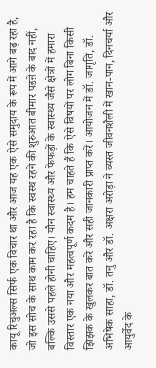कायू रिचुअल्स सिर्फ एक विचार था और आज यह एक ऐसे समुदाय के रूप में आगे बढ़ रहा है, जो इस सोच के साथ काम कर रहा है कि स्वस्थ रहने की शुरुआत बीमार पडऩे के बाद नहीं, बल्कि उससे पहले होनी चाहिए। यौन स्वास्थ्य और फेफड़ों के स्वास्थ्य जैसे क्षेत्रों में हमारा विस्तार एक नया और महत्वपूर्ण कदम है। हम चाहते हैं कि ऐसे विषयों पर लोग बिना किसी झिझक के खुलकर बात करें और सही जानकारी प्राप्त करें। आयोजन में डॉ. जागृति, डॉ. अभिषेक साहा, डॉ. तनु और डॉ. अक्षरा अरोड़ा ने व्यस्त जीवनशैली में खान-पान, दिनचर्या और आयुर्वेद के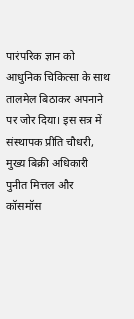पारंपरिक ज्ञान को आधुनिक चिकित्सा के साथ तालमेल बिठाकर अपनाने पर जोर दिया। इस सत्र में संस्थापक प्रीति चौधरी, मुख्य बिक्री अधिकारी पुनीत मित्तल और कॉसमॉस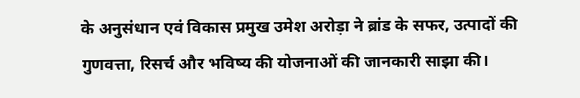के अनुसंधान एवं विकास प्रमुख उमेश अरोड़ा ने ब्रांड के सफर, उत्पादों की गुणवत्ता, रिसर्च और भविष्य की योजनाओं की जानकारी साझा की।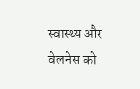स्वास्थ्य और वेलनेस को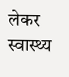लेकर स्वास्थ्य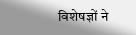विशेषज्ञों ने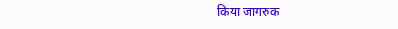किया जागरुक